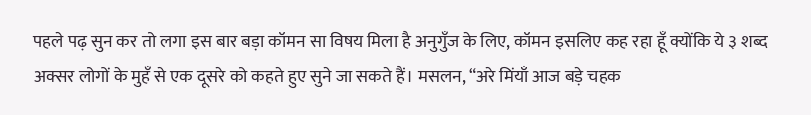पहले पढ़ सुन कर तो लगा इस बार बड़ा कॉमन सा विषय मिला है अनुगुँज के लिए, कॉमन इसलिए कह रहा हूँ क्योंकि ये ३ शब्द अक्सर लोगों के मुहँ से एक दूसरे को कहते हुए सुने जा सकते हैं। मसलन, “अरे मिंयाँ आज बड़े चहक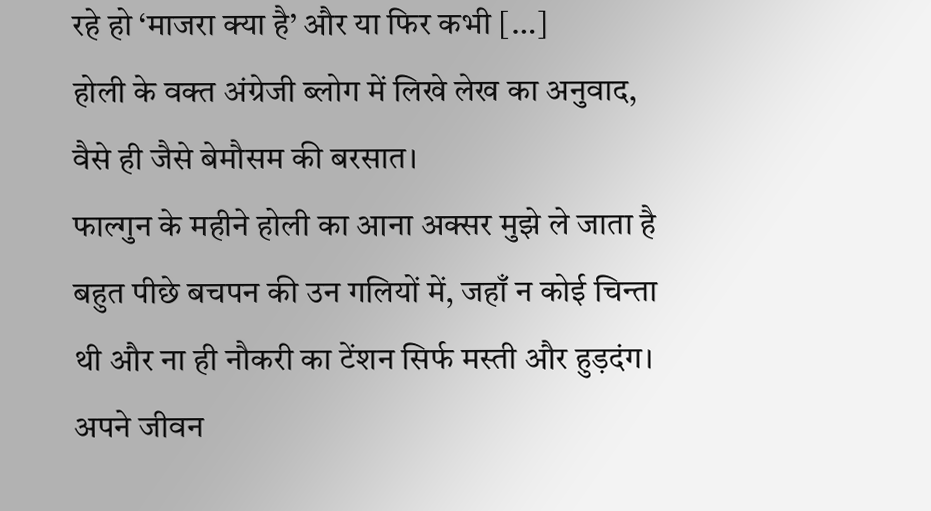रहे हो ‘माजरा क्या है’ और या फिर कभी […]
होली के वक्त अंग्रेजी ब्लोग में लिखे लेख का अनुवाद, वैसे ही जैसे बेमौसम की बरसात।
फाल्गुन के महीने होली का आना अक्सर मुझे ले जाता है बहुत पीछे बचपन की उन गलियों में, जहाँ न कोई चिन्ता थी और ना ही नौकरी का टेंशन सिर्फ मस्ती और हुड़दंग। अपने जीवन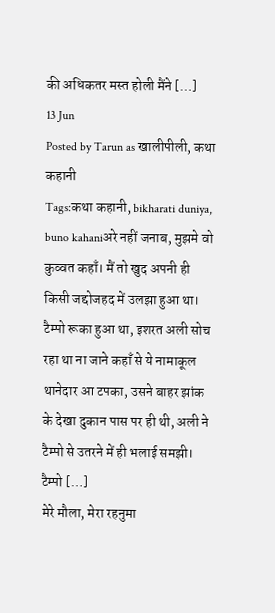की अधिकतर मस्त होली मैंने […]
13 Jun
Posted by Tarun as खालीपीली, कथा कहानी
Tags:कथा कहानी, bikharati duniya, buno kahaniअरे नहीं जनाब, मुझमे वो कुव्वत कहाँ। मैं तो खुद अपनी ही किसी जद्दोजहद में उलझा हुआ था। टैम्पो रूका हुआ था, इशरत अली सोच रहा था ना जाने कहाँ से ये नामाकूल थानेदार आ टपका, उसने बाहर झांक के देखा दुकान पास पर ही थी, अली ने टैम्पो से उतरने में ही भलाई समझी।
टैम्पो […]
मेरे मौला, मेरा रहनुमा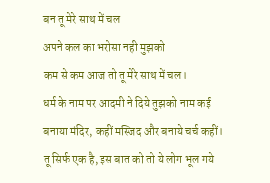बन तू मेरे साथ में चल
अपने कल का भरोसा नही मुझको
कम से कम आज तो तू मेरे साथ में चल।
धर्म के नाम पर आदमी ने दिये तुझको नाम कई
बनाया मंदिर, कहीं मस्जिद और बनाये चर्च कहीं।
तू सिर्फ एक है, इस बात को तो ये लोग भूल गये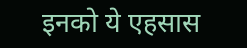इनको ये एहसास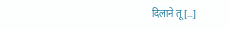दिलाने तू […]